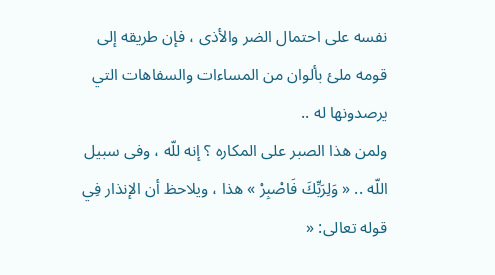نفسه على احتمال الضر والأذى ، فإن طريقه إلى قومه ملئ بألوان من المساءات والسفاهات التي يرصدونها له ..
ولمن هذا الصبر على المكاره ؟ إنه للّه ، وفى سبيل اللّه .. « وَلِرَبِّكَ فَاصْبِرْ » هذا ، ويلاحظ أن الإنذار فِي قوله تعالى: «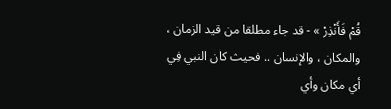قُمْ فَأَنْذِرْ » - قد جاء مطلقا من قيد الزمان ، والمكان ، والإنسان .. فحيث كان النبي فِي أي مكان وأي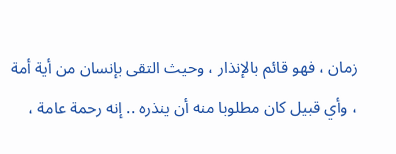زمان ، فهو قائم بالإنذار ، وحيث التقى بإنسان من أية أمة ، وأي قبيل كان مطلوبا منه أن ينذره .. إنه رحمة عامة ،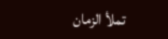تملأ الزمان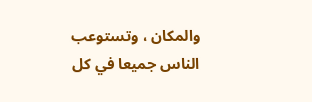والمكان ، وتستوعب الناس جميعا في كل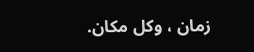زمان ، وكل مكان.